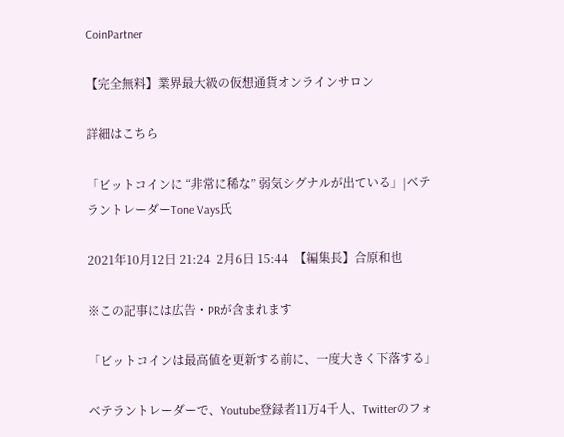CoinPartner

【完全無料】業界最大級の仮想通貨オンラインサロン

詳細はこちら

「ビットコインに “非常に稀な” 弱気シグナルが出ている」|ベテラントレーダーTone Vays氏

2021年10月12日 21:24  2月6日 15:44  【編集長】合原和也

※この記事には広告・PRが含まれます

「ビットコインは最高値を更新する前に、一度大きく下落する」

ベテラントレーダーで、Youtube登録者11万4千人、Twitterのフォ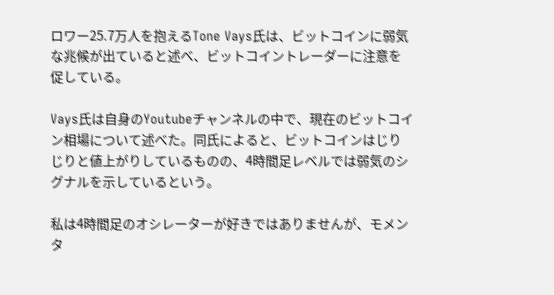ロワー25.7万人を抱えるTone Vays氏は、ビットコインに弱気な兆候が出ていると述べ、ビットコイントレーダーに注意を促している。

Vays氏は自身のYoutubeチャンネルの中で、現在のビットコイン相場について述べた。同氏によると、ビットコインはじりじりと値上がりしているものの、4時間足レベルでは弱気のシグナルを示しているという。

私は4時間足のオシレーターが好きではありませんが、モメンタ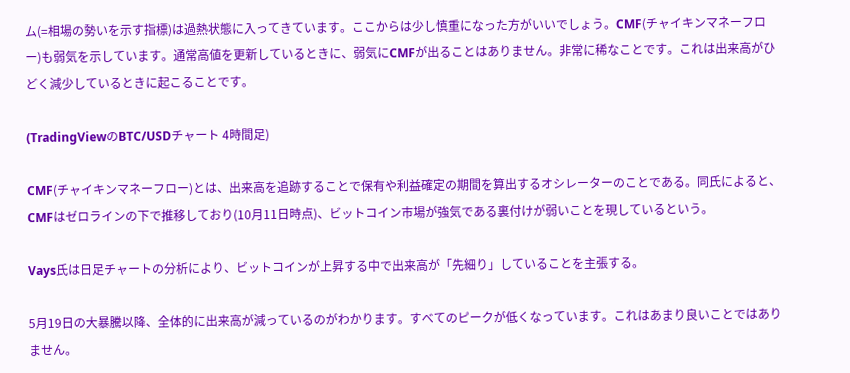ム(=相場の勢いを示す指標)は過熱状態に入ってきています。ここからは少し慎重になった方がいいでしょう。CMF(チャイキンマネーフロー)も弱気を示しています。通常高値を更新しているときに、弱気にCMFが出ることはありません。非常に稀なことです。これは出来高がひどく減少しているときに起こることです。

(TradingViewのBTC/USDチャート 4時間足)

CMF(チャイキンマネーフロー)とは、出来高を追跡することで保有や利益確定の期間を算出するオシレーターのことである。同氏によると、CMFはゼロラインの下で推移しており(10月11日時点)、ビットコイン市場が強気である裏付けが弱いことを現しているという。

Vays氏は日足チャートの分析により、ビットコインが上昇する中で出来高が「先細り」していることを主張する。

5月19日の大暴騰以降、全体的に出来高が減っているのがわかります。すべてのピークが低くなっています。これはあまり良いことではありません。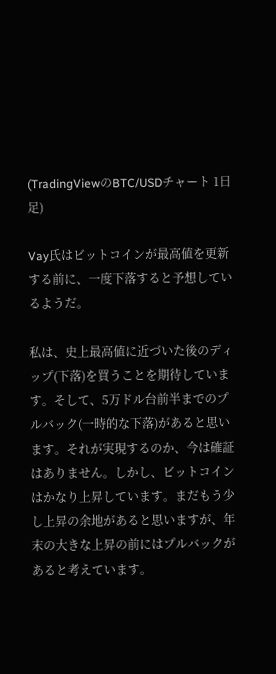(TradingViewのBTC/USDチャート 1日足)

Vay氏はビットコインが最高値を更新する前に、一度下落すると予想しているようだ。

私は、史上最高値に近づいた後のディップ(下落)を買うことを期待しています。そして、5万ドル台前半までのプルバック(一時的な下落)があると思います。それが実現するのか、今は確証はありません。しかし、ビットコインはかなり上昇しています。まだもう少し上昇の余地があると思いますが、年末の大きな上昇の前にはプルバックがあると考えています。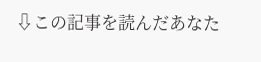⇩この記事を読んだあなた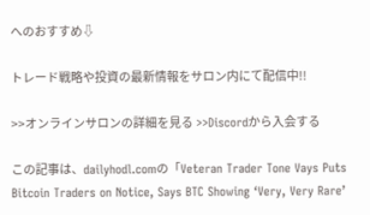へのおすすめ⇩

トレード戦略や投資の最新情報をサロン内にて配信中!!

>>オンラインサロンの詳細を見る >>Discordから入会する

この記事は、dailyhodl.comの「Veteran Trader Tone Vays Puts Bitcoin Traders on Notice, Says BTC Showing ‘Very, Very Rare’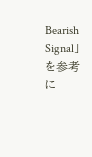Bearish Signal」を参考に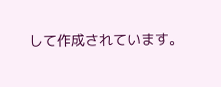して作成されています。